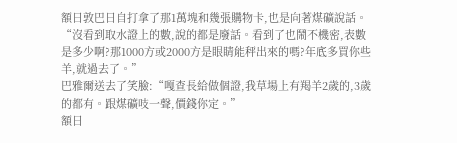額日敦巴日自打拿了那1萬塊和幾張購物卡,也是向著煤礦說話。“沒看到取水證上的數,說的都是廢話。看到了也鬧不機密,表數是多少啊?那1000方或2000方是眼睛能秤出來的嗎?年底多買你些羊,就過去了。”
巴雅爾送去了笑臉:“嘎查長給做個證,我草場上有羯羊2歲的,3歲的都有。跟煤礦吱一聲,價錢你定。”
額日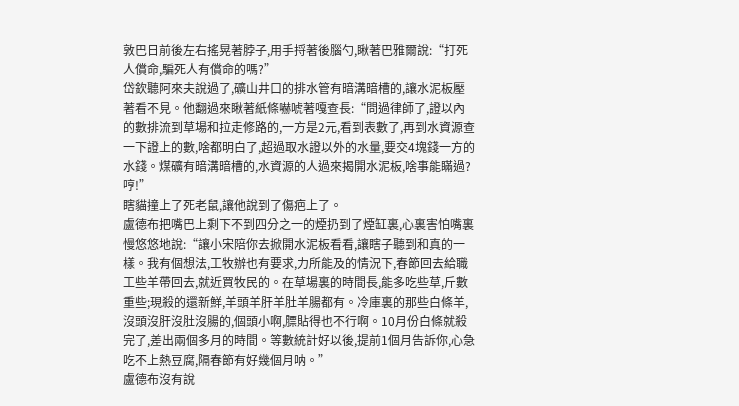敦巴日前後左右搖晃著脖子,用手捋著後腦勺,瞅著巴雅爾說:“打死人償命,騙死人有償命的嗎?”
岱欽聽阿來夫說過了,礦山井口的排水管有暗溝暗槽的,讓水泥板壓著看不見。他翻過來瞅著紙條嚇唬著嘎查長:“問過律師了,證以內的數排流到草場和拉走修路的,一方是2元,看到表數了,再到水資源查一下證上的數,啥都明白了,超過取水證以外的水量,要交4塊錢一方的水錢。煤礦有暗溝暗槽的,水資源的人過來揭開水泥板,啥事能瞞過?哼!”
瞎貓撞上了死老鼠,讓他說到了傷疤上了。
盧德布把嘴巴上剩下不到四分之一的煙扔到了煙缸裏,心裏害怕嘴裏慢悠悠地說:“讓小宋陪你去掀開水泥板看看,讓瞎子聽到和真的一樣。我有個想法,工牧辦也有要求,力所能及的情況下,春節回去給職工些羊帶回去,就近買牧民的。在草場裏的時間長,能多吃些草,斤數重些;現殺的還新鮮,羊頭羊肝羊肚羊腸都有。冷庫裏的那些白條羊,沒頭沒肝沒肚沒腸的,個頭小啊,膘貼得也不行啊。10月份白條就殺完了,差出兩個多月的時間。等數統計好以後,提前1個月告訴你,心急吃不上熱豆腐,隔春節有好幾個月呐。”
盧德布沒有說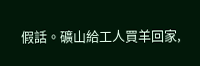假話。礦山給工人買羊回家,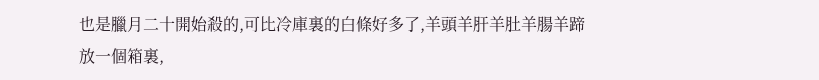也是臘月二十開始殺的,可比冷庫裏的白條好多了,羊頭羊肝羊肚羊腸羊蹄放一個箱裏,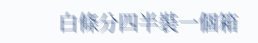白條分四半裝一個箱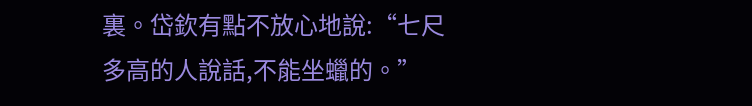裏。岱欽有點不放心地說:“七尺多高的人說話,不能坐蠟的。”